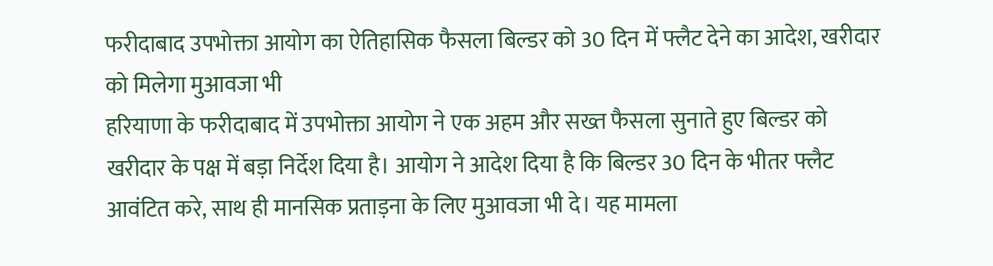फरीदाबाद उपभोक्ता आयोग का ऐतिहासिक फैसला बिल्डर को 30 दिन में फ्लैट देने का आदेश, खरीदार को मिलेगा मुआवजा भी
हरियाणा के फरीदाबाद में उपभोक्ता आयोग ने एक अहम और सख्त फैसला सुनाते हुए बिल्डर को खरीदार के पक्ष में बड़ा निर्देश दिया है। आयोग ने आदेश दिया है कि बिल्डर 30 दिन के भीतर फ्लैट आवंटित करे, साथ ही मानसिक प्रताड़ना के लिए मुआवजा भी दे। यह मामला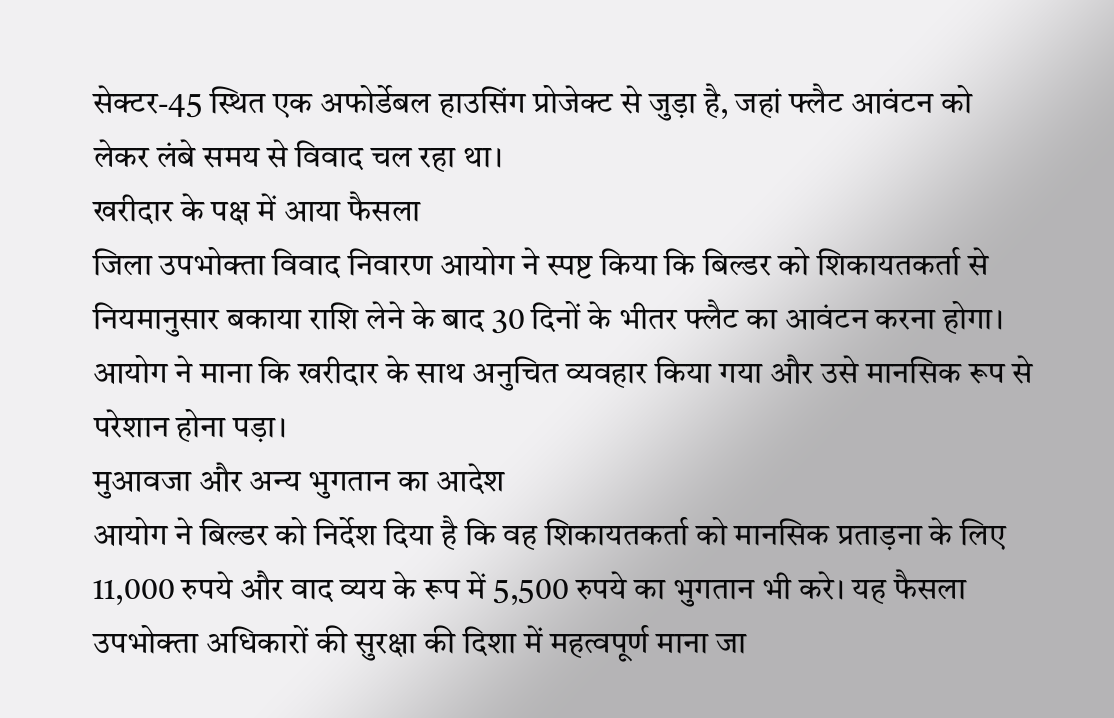सेक्टर-45 स्थित एक अफोर्डेबल हाउसिंग प्रोजेक्ट से जुड़ा है, जहां फ्लैट आवंटन को लेकर लंबे समय से विवाद चल रहा था।
खरीदार के पक्ष में आया फैसला
जिला उपभोक्ता विवाद निवारण आयोग ने स्पष्ट किया कि बिल्डर को शिकायतकर्ता से नियमानुसार बकाया राशि लेने के बाद 30 दिनों के भीतर फ्लैट का आवंटन करना होगा। आयोग ने माना कि खरीदार के साथ अनुचित व्यवहार किया गया और उसे मानसिक रूप से परेशान होना पड़ा।
मुआवजा और अन्य भुगतान का आदेश
आयोग ने बिल्डर को निर्देश दिया है कि वह शिकायतकर्ता को मानसिक प्रताड़ना के लिए 11,000 रुपये और वाद व्यय के रूप में 5,500 रुपये का भुगतान भी करे। यह फैसला उपभोक्ता अधिकारों की सुरक्षा की दिशा में महत्वपूर्ण माना जा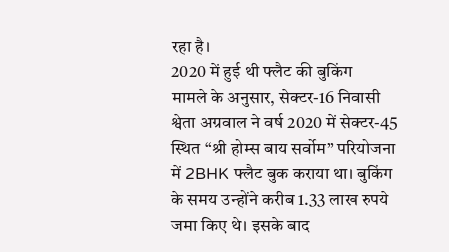रहा है।
2020 में हुई थी फ्लैट की बुकिंग
मामले के अनुसार, सेक्टर-16 निवासी श्वेता अग्रवाल ने वर्ष 2020 में सेक्टर-45 स्थित “श्री होम्स बाय सर्वोम” परियोजना में 2BHK फ्लैट बुक कराया था। बुकिंग के समय उन्होंने करीब 1.33 लाख रुपये जमा किए थे। इसके बाद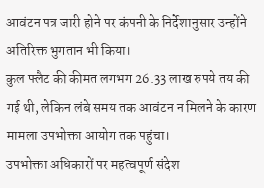आवंटन पत्र जारी होने पर कंपनी के निर्देशानुसार उन्होंने अतिरिक्त भुगतान भी किया।
कुल फ्लैट की कीमत लगभग 26.33 लाख रुपये तय की गई थी, लेकिन लंबे समय तक आवंटन न मिलने के कारण मामला उपभोक्ता आयोग तक पहुंचा।
उपभोक्ता अधिकारों पर महत्वपूर्ण संदेश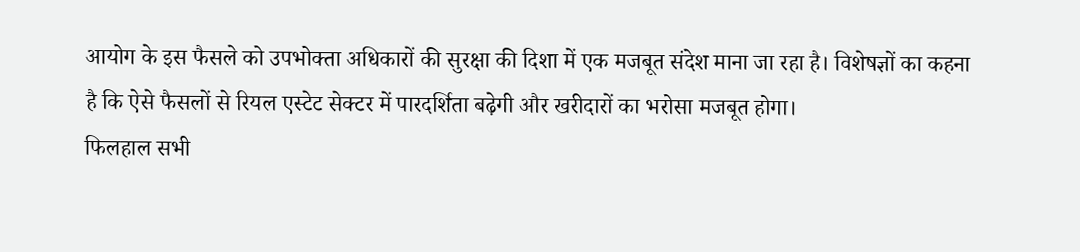आयोग के इस फैसले को उपभोक्ता अधिकारों की सुरक्षा की दिशा में एक मजबूत संदेश माना जा रहा है। विशेषज्ञों का कहना है कि ऐसे फैसलों से रियल एस्टेट सेक्टर में पारदर्शिता बढ़ेगी और खरीदारों का भरोसा मजबूत होगा।
फिलहाल सभी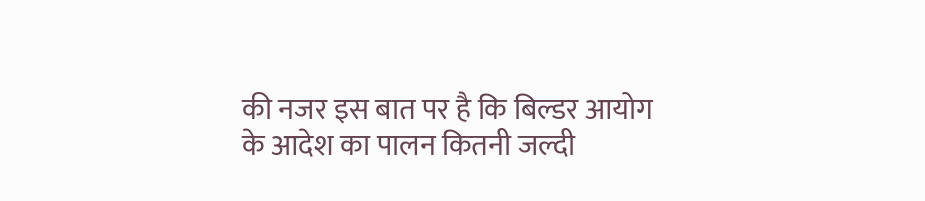की नजर इस बात पर है कि बिल्डर आयोग के आदेश का पालन कितनी जल्दी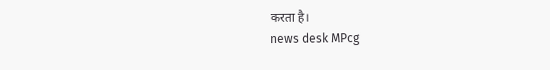करता है।
news desk MPcg